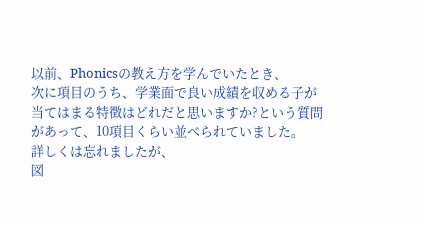以前、Phonicsの教え方を学んでいたとき、
次に項目のうち、学業面で良い成績を収める子が当てはまる特徴はどれだと思いますか?という質問があって、10項目くらい並べられていました。
詳しくは忘れましたが、
図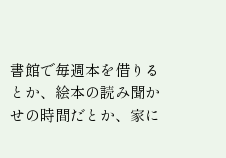書館で毎週本を借りるとか、絵本の読み聞かせの時間だとか、家に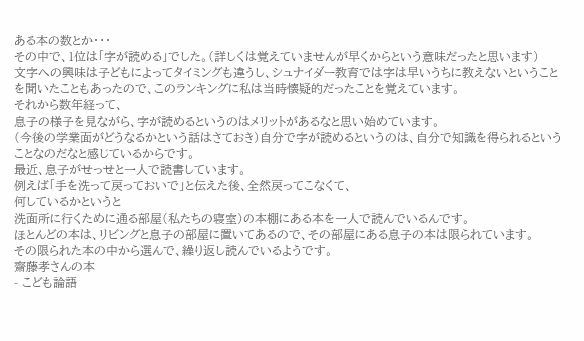ある本の数とか・・・
その中で、1位は「字が読める」でした。(詳しくは覚えていませんが早くからという意味だったと思います)
文字への興味は子どもによってタイミングも違うし、シュナイダー教育では字は早いうちに教えないということを聞いたこともあったので、このランキングに私は当時懐疑的だったことを覚えています。
それから数年経って、
息子の様子を見ながら、字が読めるというのはメリットがあるなと思い始めています。
(今後の学業面がどうなるかという話はさておき)自分で字が読めるというのは、自分で知識を得られるということなのだなと感じているからです。
最近、息子がせっせと一人で読書しています。
例えば「手を洗って戻っておいで」と伝えた後、全然戻ってこなくて、
何しているかというと
洗面所に行くために通る部屋(私たちの寝室)の本棚にある本を一人で読んでいるんです。
ほとんどの本は、リビングと息子の部屋に置いてあるので、その部屋にある息子の本は限られています。
その限られた本の中から選んで、繰り返し読んでいるようです。
齋藤孝さんの本
- こども論語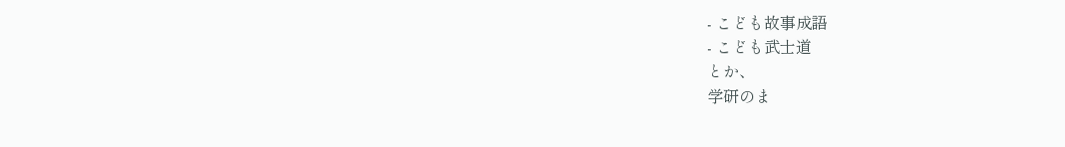- こども故事成語
- こども武士道
とか、
学研のま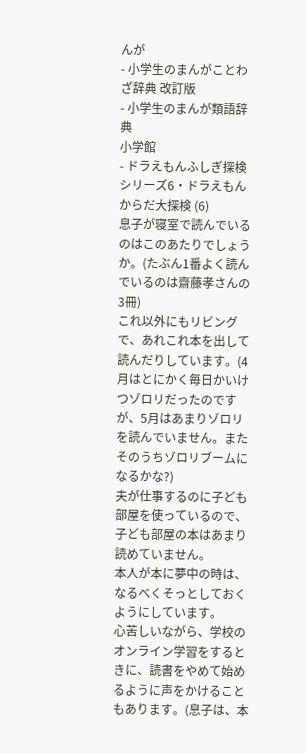んが
- 小学生のまんがことわざ辞典 改訂版
- 小学生のまんが類語辞典
小学館
- ドラえもんふしぎ探検シリーズ6・ドラえもん からだ大探検 (6)
息子が寝室で読んでいるのはこのあたりでしょうか。(たぶん1番よく読んでいるのは齋藤孝さんの3冊)
これ以外にもリビングで、あれこれ本を出して読んだりしています。(4月はとにかく毎日かいけつゾロリだったのですが、5月はあまりゾロリを読んでいません。またそのうちゾロリブームになるかな?)
夫が仕事するのに子ども部屋を使っているので、子ども部屋の本はあまり読めていません。
本人が本に夢中の時は、なるべくそっとしておくようにしています。
心苦しいながら、学校のオンライン学習をするときに、読書をやめて始めるように声をかけることもあります。(息子は、本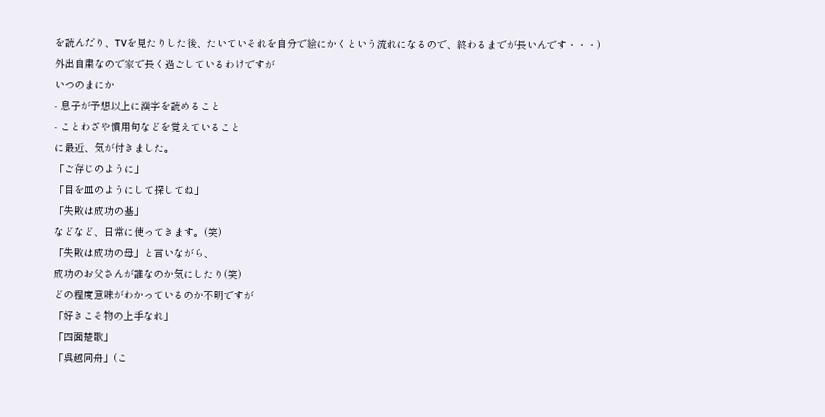を読んだり、TVを見たりした後、たいていそれを自分で絵にかくという流れになるので、終わるまでが長いんです・・・)
外出自粛なので家で長く過ごしているわけですが
いつのまにか
- 息子が予想以上に漢字を読めること
- ことわざや慣用句などを覚えていること
に最近、気が付きました。
「ご存じのように」
「目を皿のようにして探してね」
「失敗は成功の基」
などなど、日常に使ってきます。(笑)
「失敗は成功の母」と言いながら、
成功のお父さんが誰なのか気にしたり(笑)
どの程度意味がわかっているのか不明ですが
「好きこそ物の上手なれ」
「四面楚歌」
「呉越同舟」(こ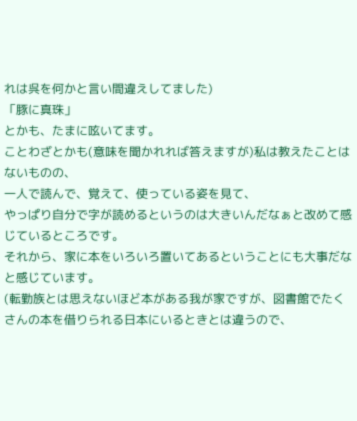れは呉を何かと言い間違えしてました)
「豚に真珠」
とかも、たまに呟いてます。
ことわざとかも(意味を聞かれれば答えますが)私は教えたことはないものの、
一人で読んで、覚えて、使っている姿を見て、
やっぱり自分で字が読めるというのは大きいんだなぁと改めて感じているところです。
それから、家に本をいろいろ置いてあるということにも大事だなと感じています。
(転勤族とは思えないほど本がある我が家ですが、図書館でたくさんの本を借りられる日本にいるときとは違うので、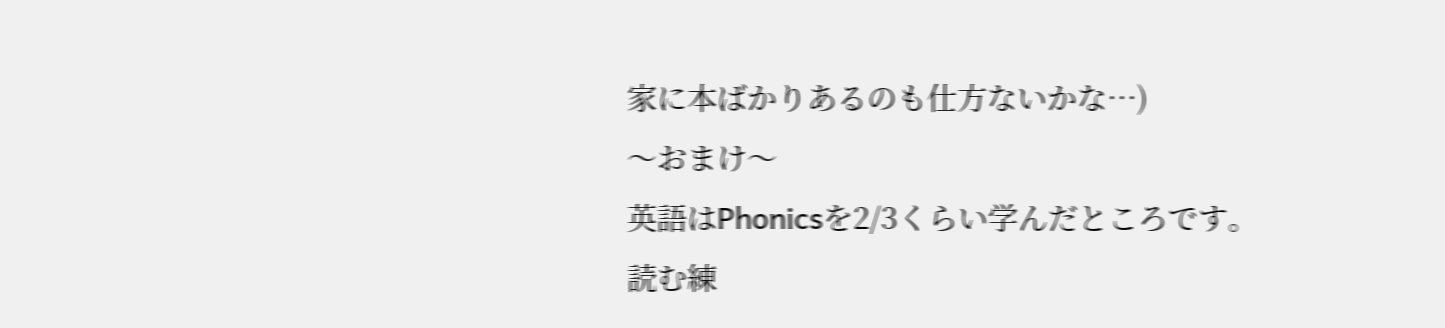家に本ばかりあるのも仕方ないかな…)
〜おまけ〜
英語はPhonicsを2/3くらい学んだところです。
読む練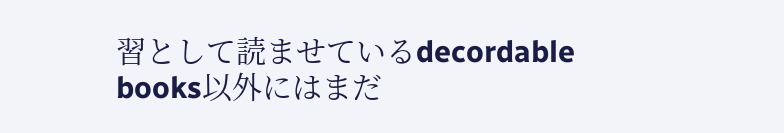習として読ませているdecordable books以外にはまだ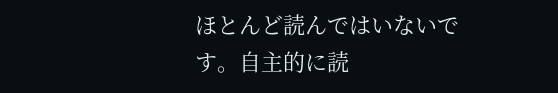ほとんど読んではいないです。自主的に読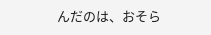んだのは、おそら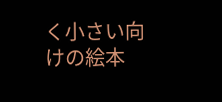く小さい向けの絵本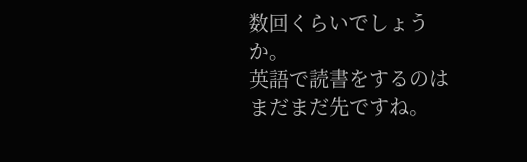数回くらいでしょうか。
英語で読書をするのはまだまだ先ですね。